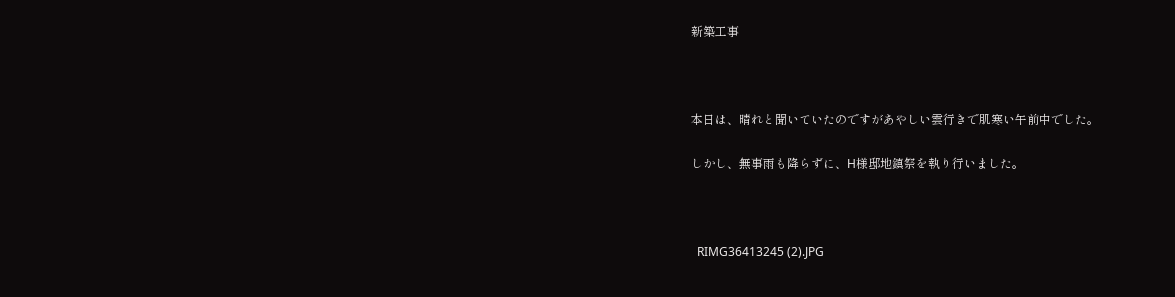新築工事



本日は、晴れと聞いていたのですがあやしい雲行きで肌寒い午前中でした。

しかし、無事雨も降らずに、H様邸地鎮祭を執り行いました。



  RIMG36413245 (2).JPG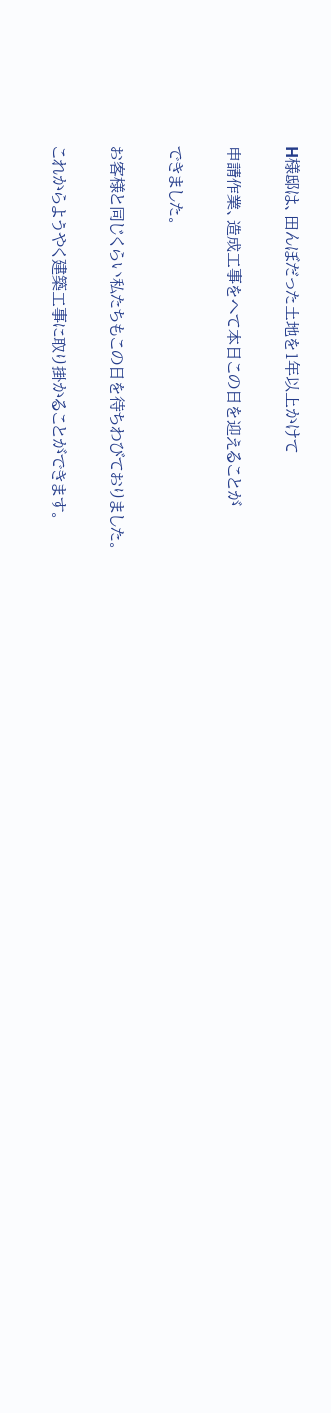H様邸は、田んぼだった土地を1年以上かけて

申請作業、造成工事をへて本日この日を迎えることが

できました。

お客様と同じくらい私たちもこの日を待ちわびておりました。

これからようやく建築工事に取り掛かることができます。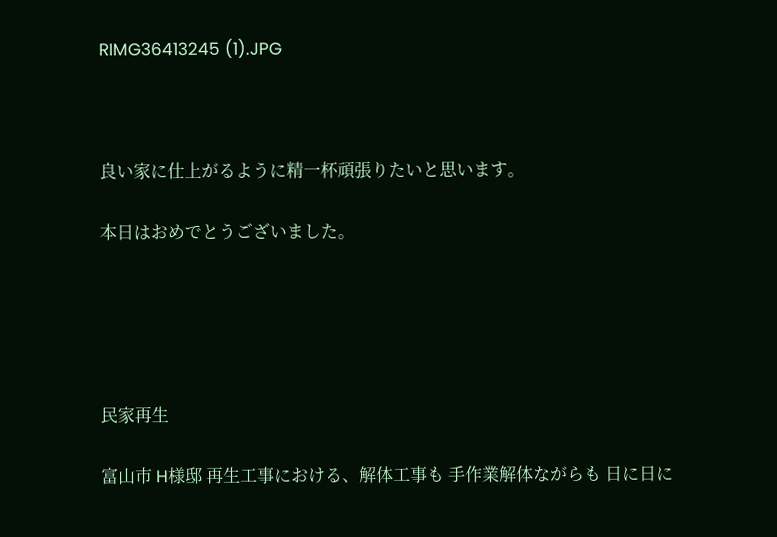RIMG36413245 (1).JPG



良い家に仕上がるように精一杯頑張りたいと思います。

本日はおめでとうございました。





民家再生

富山市 H様邸 再生工事における、解体工事も 手作業解体ながらも 日に日に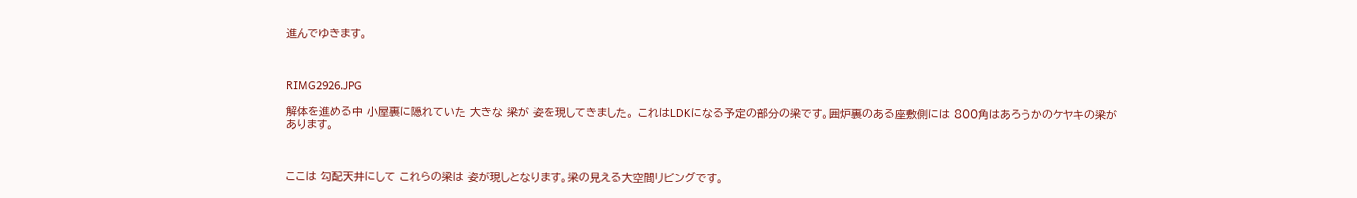進んでゆきます。



RIMG2926.JPG

解体を進める中 小屋裏に隠れていた 大きな 梁が 姿を現してきました。 これはLDKになる予定の部分の梁です。囲炉裏のある座敷側には 800角はあろうかのケヤキの梁があります。



ここは 勾配天井にして これらの梁は 姿が現しとなります。梁の見える大空間リビングです。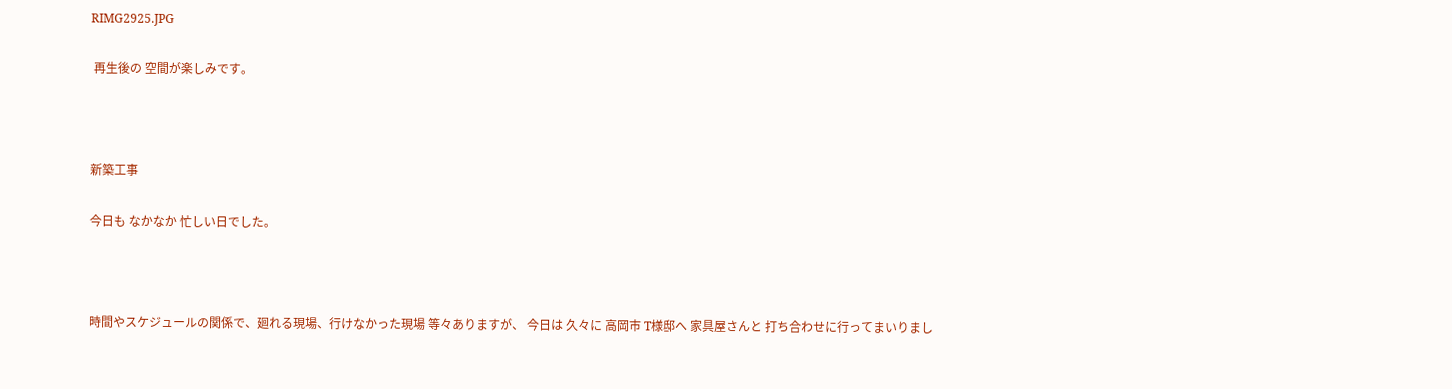RIMG2925.JPG

 再生後の 空間が楽しみです。



新築工事

今日も なかなか 忙しい日でした。



時間やスケジュールの関係で、廻れる現場、行けなかった現場 等々ありますが、 今日は 久々に 高岡市 T様邸へ 家具屋さんと 打ち合わせに行ってまいりまし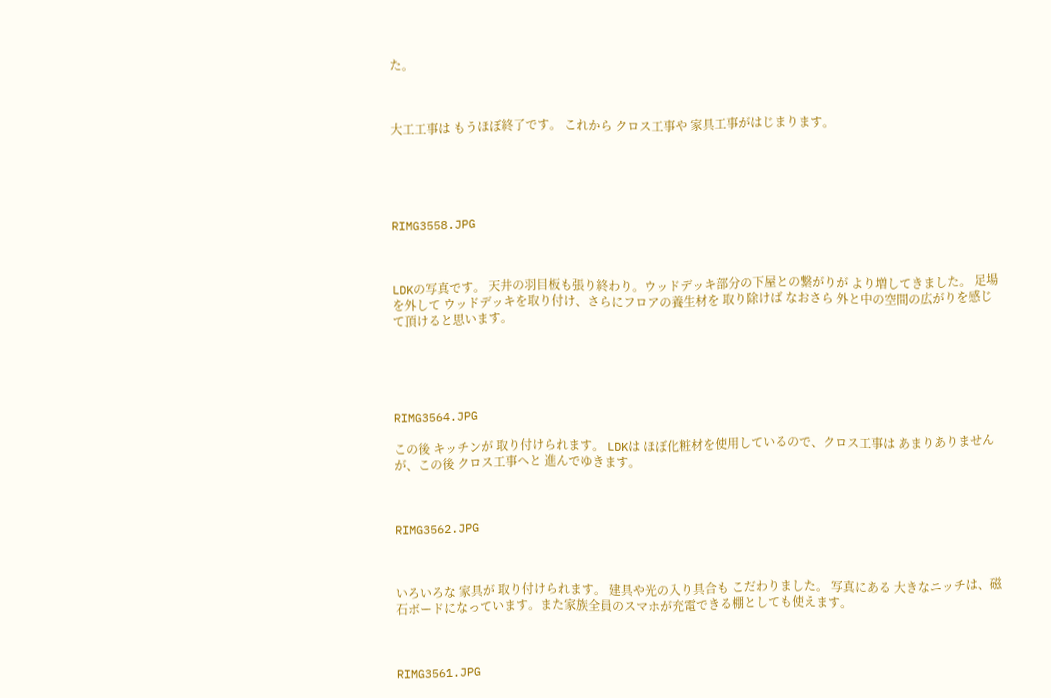た。



大工工事は もうほぼ終了です。 これから クロス工事や 家具工事がはじまります。





RIMG3558.JPG



LDKの写真です。 天井の羽目板も張り終わり。ウッドデッキ部分の下屋との繋がりが より増してきました。 足場を外して ウッドデッキを取り付け、さらにフロアの養生材を 取り除けば なおさら 外と中の空間の広がりを感じて頂けると思います。





RIMG3564.JPG

この後 キッチンが 取り付けられます。 LDKは ほぼ化粧材を使用しているので、クロス工事は あまりありませんが、この後 クロス工事へと 進んでゆきます。



RIMG3562.JPG



いろいろな 家具が 取り付けられます。 建具や光の入り具合も こだわりました。 写真にある 大きなニッチは、磁石ボードになっています。また家族全員のスマホが充電できる棚としても使えます。



RIMG3561.JPG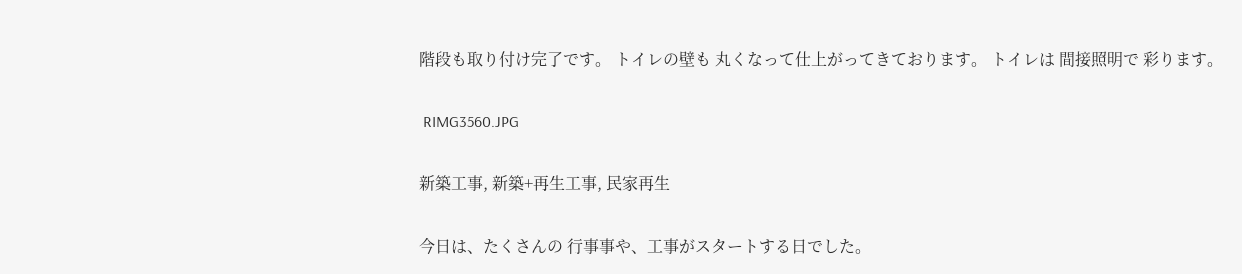階段も取り付け完了です。 トイレの壁も 丸くなって仕上がってきております。 トイレは 間接照明で 彩ります。

 RIMG3560.JPG

新築工事, 新築+再生工事, 民家再生

今日は、たくさんの 行事事や、工事がスタートする日でした。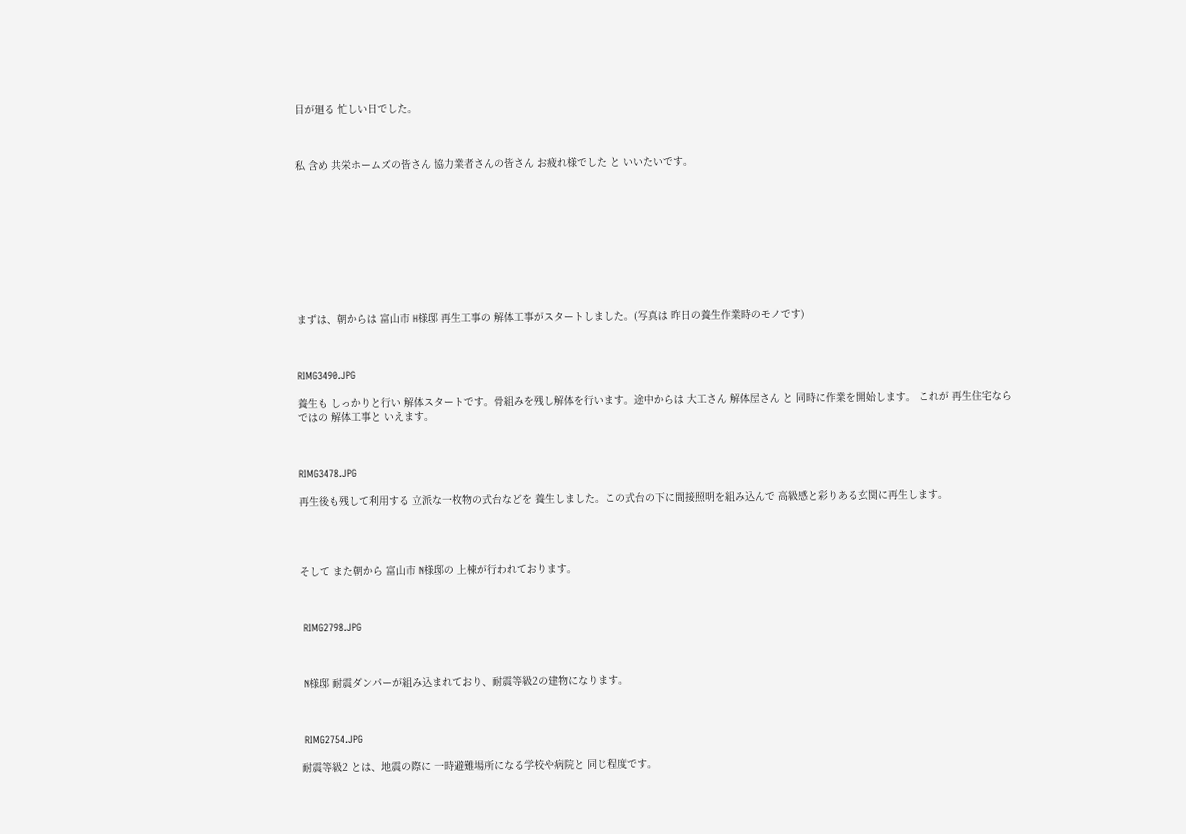目が廻る 忙しい日でした。



私 含め 共栄ホームズの皆さん 協力業者さんの皆さん お疲れ様でした と いいたいです。










まずは、朝からは 富山市 H様邸 再生工事の 解体工事がスタートしました。(写真は 昨日の養生作業時のモノです)



RIMG3490.JPG

養生も しっかりと行い 解体スタートです。骨組みを残し解体を行います。途中からは 大工さん 解体屋さん と 同時に作業を開始します。 これが 再生住宅ならではの 解体工事と いえます。



RIMG3478.JPG

再生後も残して利用する 立派な一枚物の式台などを 養生しました。この式台の下に間接照明を組み込んで 高級感と彩りある玄関に再生します。




そして また朝から 富山市 N様邸の 上棟が行われております。



 RIMG2798.JPG



 N様邸 耐震ダンパーが組み込まれており、耐震等級2の建物になります。



 RIMG2754.JPG

耐震等級2 とは、地震の際に 一時避難場所になる学校や病院と 同じ程度です。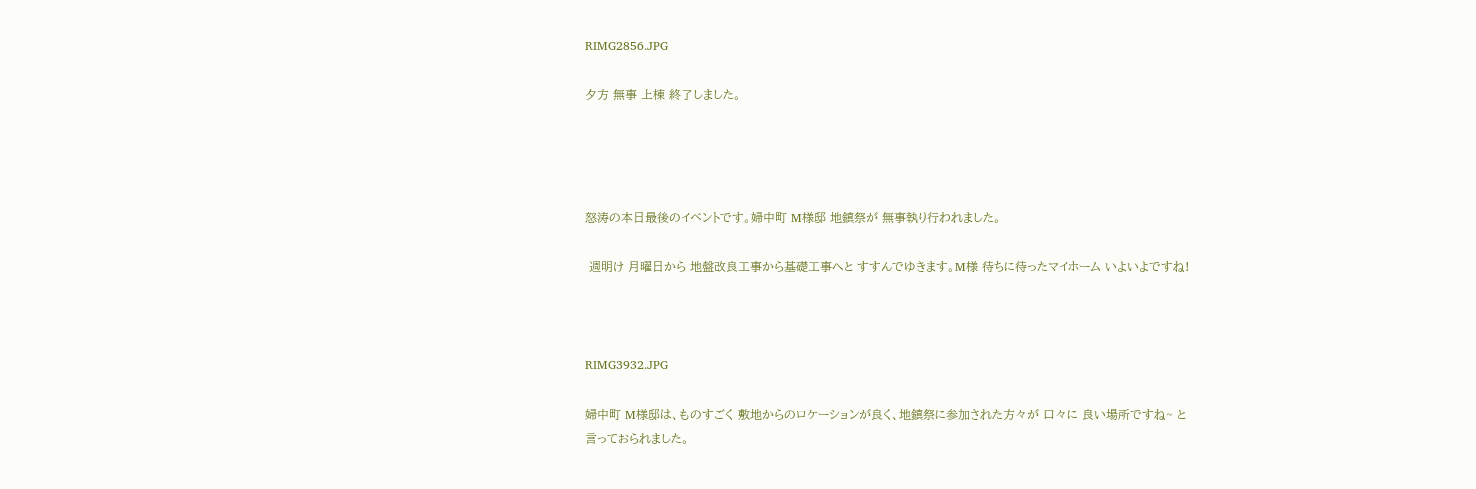RIMG2856.JPG

夕方 無事 上棟 終了しました。




怒涛の本日最後のイベントです。婦中町 M様邸 地鎮祭が 無事執り行われました。

 週明け 月曜日から 地盤改良工事から基礎工事へと すすんでゆきます。M様 待ちに待ったマイホーム いよいよですね!



RIMG3932.JPG

婦中町 M様邸は、ものすごく 敷地からのロケーションが良く、地鎮祭に参加された方々が 口々に 良い場所ですね~ と 言っておられました。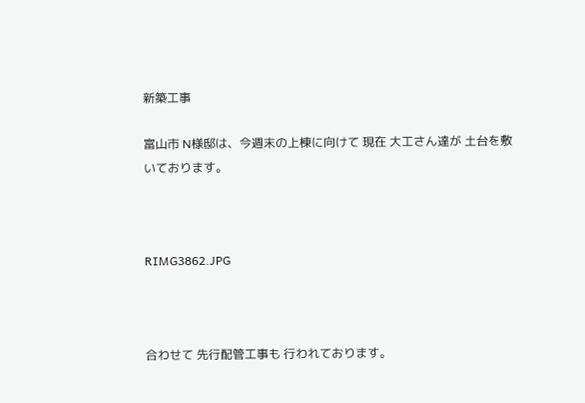新築工事

富山市 N様邸は、今週末の上棟に向けて 現在 大工さん達が 土台を敷いております。



RIMG3862.JPG



合わせて 先行配管工事も 行われております。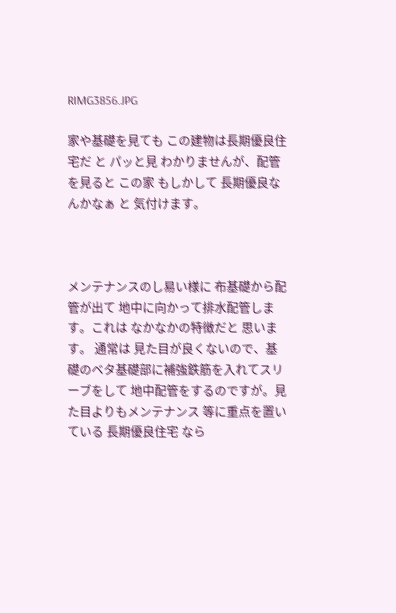RIMG3856.JPG

家や基礎を見ても この建物は長期優良住宅だ と パッと見 わかりませんが、配管を見ると この家 もしかして 長期優良なんかなぁ と 気付けます。



メンテナンスのし易い様に 布基礎から配管が出て 地中に向かって排水配管します。これは なかなかの特徴だと 思います。 通常は 見た目が良くないので、基礎のベタ基礎部に補強鉄筋を入れてスリーブをして 地中配管をするのですが。見た目よりもメンテナンス 等に重点を置いている 長期優良住宅 なら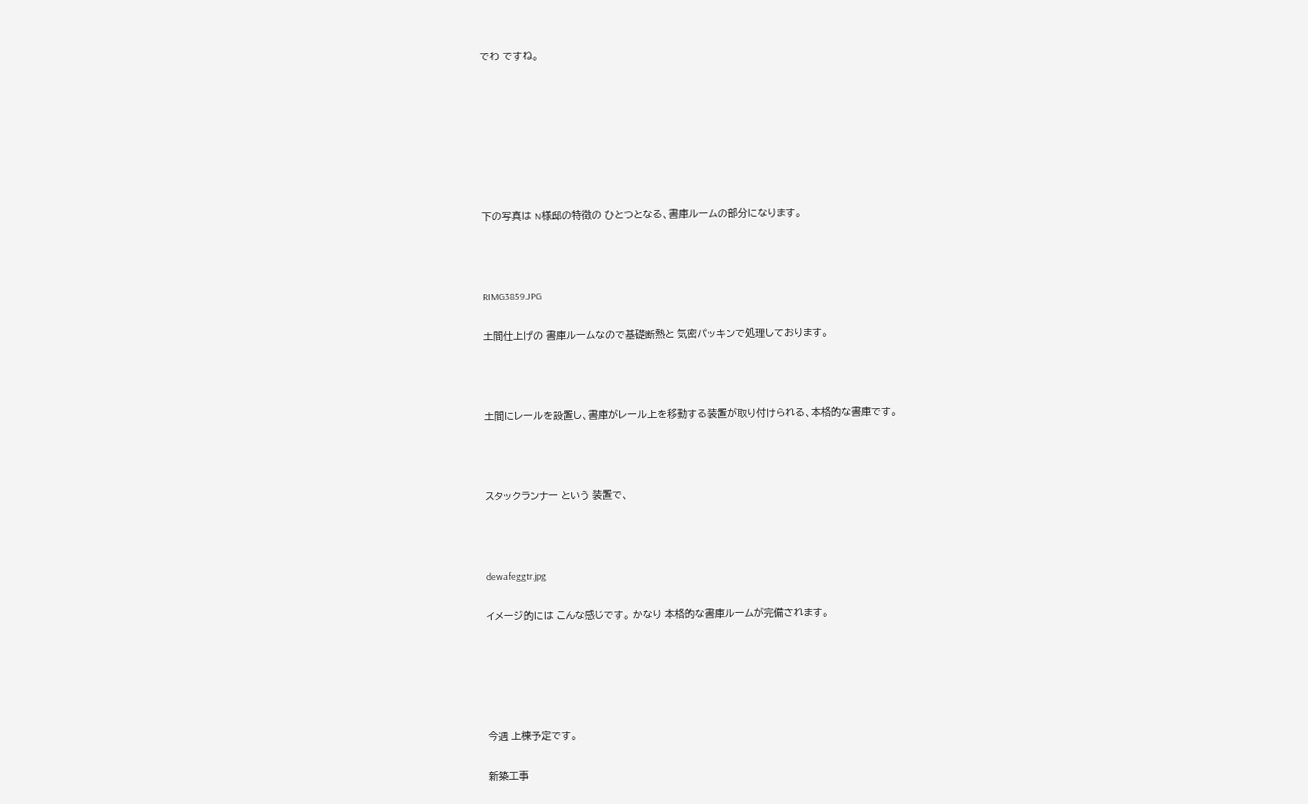でわ ですね。







下の写真は N様邸の特徴の ひとつとなる、書庫ルームの部分になります。



RIMG3859.JPG

土間仕上げの 書庫ルームなので基礎断熱と 気密パッキンで処理しております。



土間にレールを設置し、書庫がレール上を移動する装置が取り付けられる、本格的な書庫です。



スタックランナー という 装置で、



dewafeggtr.jpg

イメージ的には こんな感じです。 かなり 本格的な書庫ルームが完備されます。





今週 上棟予定です。

新築工事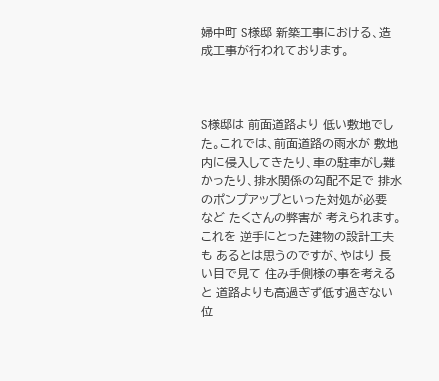婦中町 S様邸 新築工事における、造成工事が行われております。



S様邸は 前面道路より 低い敷地でした。これでは、前面道路の雨水が 敷地内に侵入してきたり、車の駐車がし難かったり、排水関係の勾配不足で 排水のポンプアップといった対処が必要 など たくさんの弊害が 考えられます。 これを 逆手にとった建物の設計工夫も あるとは思うのですが、やはり 長い目で見て 住み手側様の事を考えると 道路よりも高過ぎず低す過ぎない位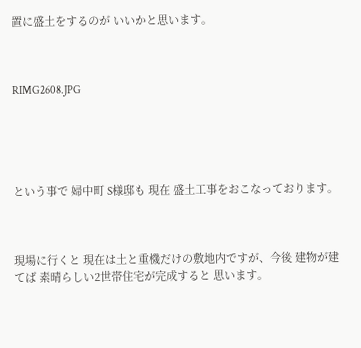置に盛土をするのが いいかと思います。



RIMG2608.JPG





という事で 婦中町 S様邸も 現在 盛土工事をおこなっております。



現場に行くと 現在は土と重機だけの敷地内ですが、今後 建物が建てば 素晴らしい2世帯住宅が完成すると 思います。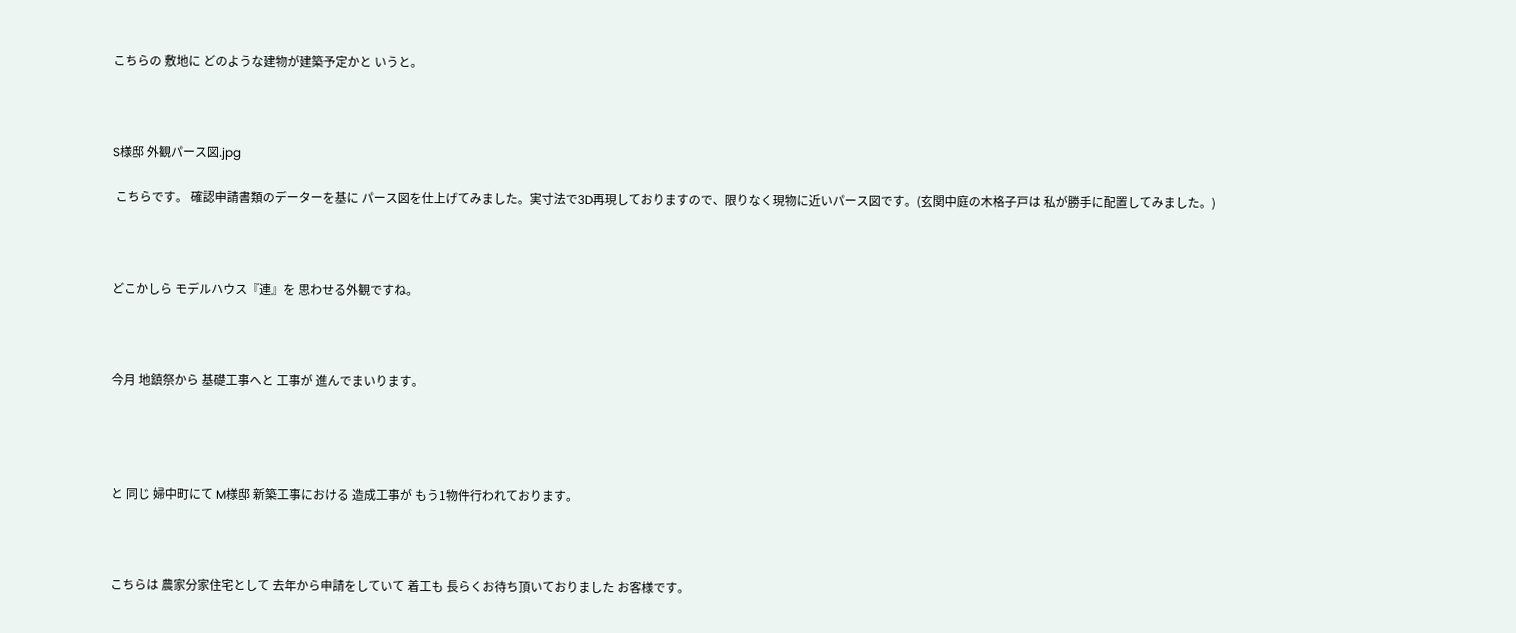こちらの 敷地に どのような建物が建築予定かと いうと。



S様邸 外観パース図.jpg

 こちらです。 確認申請書類のデーターを基に パース図を仕上げてみました。実寸法で3D再現しておりますので、限りなく現物に近いパース図です。(玄関中庭の木格子戸は 私が勝手に配置してみました。)



どこかしら モデルハウス『連』を 思わせる外観ですね。



今月 地鎮祭から 基礎工事へと 工事が 進んでまいります。




と 同じ 婦中町にて M様邸 新築工事における 造成工事が もう1物件行われております。



こちらは 農家分家住宅として 去年から申請をしていて 着工も 長らくお待ち頂いておりました お客様です。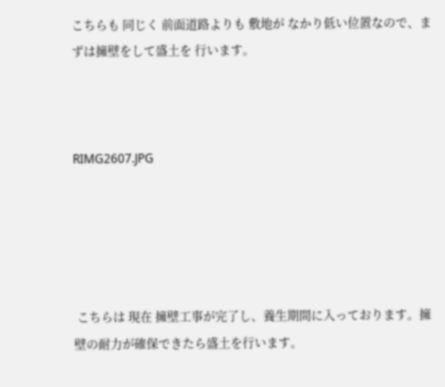こちらも 同じく 前面道路よりも 敷地が なかり低い位置なので、まずは擁壁をして盛土を 行います。



RIMG2607.JPG





 こちらは 現在 擁壁工事が完了し、養生期間に入っております。擁壁の耐力が確保できたら盛土を行います。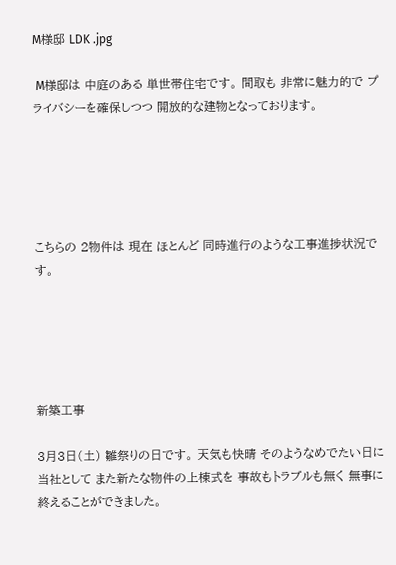M様邸 LDK .jpg

 M様邸は 中庭のある 単世帯住宅です。 間取も 非常に魅力的で プライバシーを確保しつつ 開放的な建物となっております。





こちらの 2物件は 現在 ほとんど 同時進行のような工事進捗状況です。





新築工事

3月3日(土) 雛祭りの日です。 天気も快晴 そのようなめでたい日に 当社として また新たな物件の上棟式を 事故もトラブルも無く 無事に終えることができました。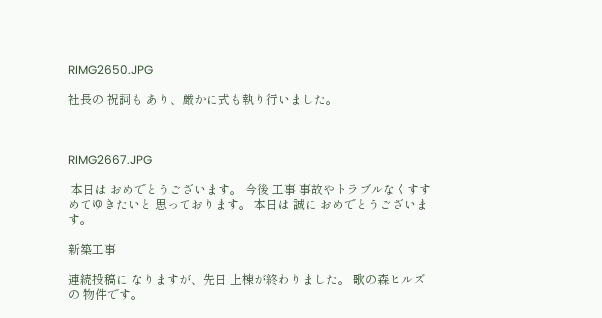RIMG2650.JPG

社長の 祝詞も あり、厳かに式も執り行いました。



RIMG2667.JPG

 本日は おめでとうございます。 今後 工事 事故やトラブルなくすすめてゆきたいと 思っております。 本日は 誠に おめでとうございます。

新築工事

連続投稿に なりますが、先日 上棟が終わりました。 歌の森ヒルズの 物件です。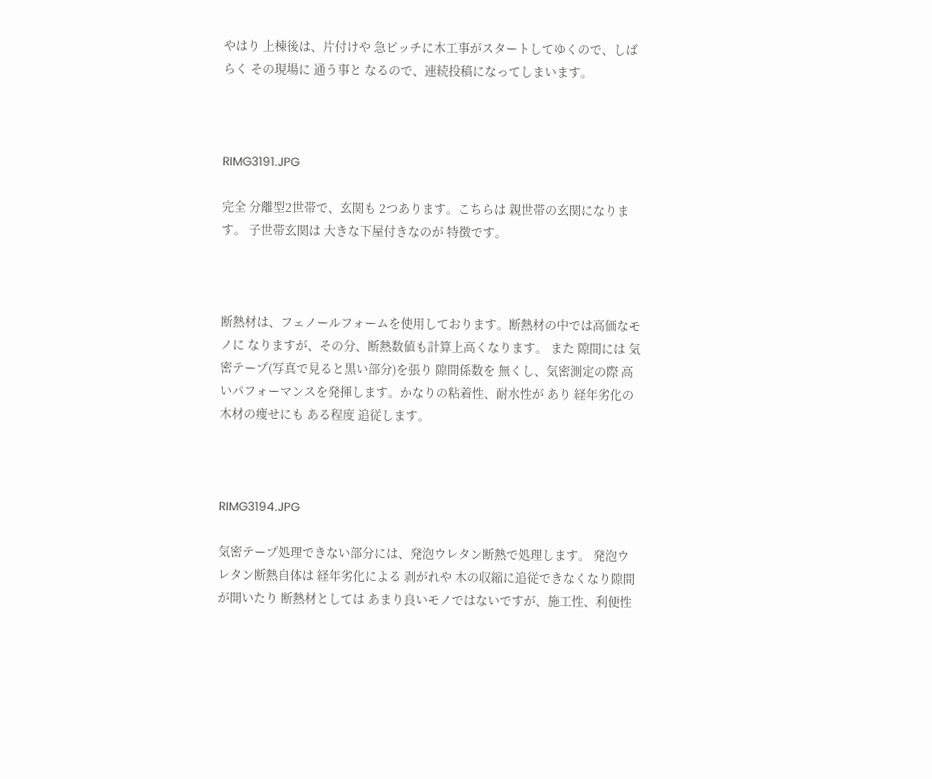やはり 上棟後は、片付けや 急ピッチに木工事がスタートしてゆくので、しばらく その現場に 通う事と なるので、連続投稿になってしまいます。



RIMG3191.JPG

完全 分離型2世帯で、玄関も 2つあります。こちらは 親世帯の玄関になります。 子世帯玄関は 大きな下屋付きなのが 特徴です。



断熱材は、フェノールフォームを使用しております。断熱材の中では高価なモノに なりますが、その分、断熱数値も計算上高くなります。 また 隙間には 気密テープ(写真で見ると黒い部分)を張り 隙間係数を 無くし、気密測定の際 高いパフォーマンスを発揮します。かなりの粘着性、耐水性が あり 経年劣化の木材の痩せにも ある程度 追従します。



RIMG3194.JPG

気密テープ処理できない部分には、発泡ウレタン断熱で処理します。 発泡ウレタン断熱自体は 経年劣化による 剥がれや 木の収縮に追従できなくなり隙間が開いたり 断熱材としては あまり良いモノではないですが、施工性、利便性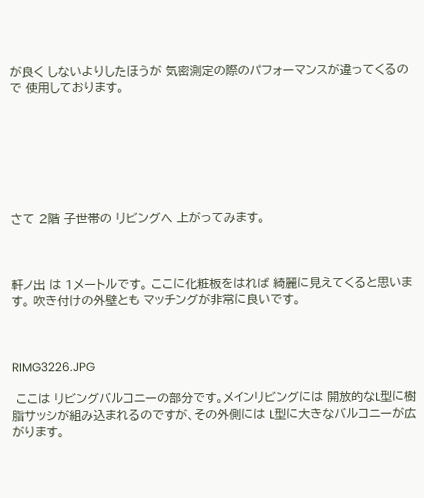が良く しないよりしたほうが 気密測定の際のパフォーマンスが違ってくるので 使用しております。







さて 2階 子世帯の リビングへ 上がってみます。



軒ノ出 は 1メートルです。 ここに化粧板をはれば 綺麗に見えてくると思います。 吹き付けの外壁とも マッチングが非常に良いです。



RIMG3226.JPG

 ここは リビングバルコニーの部分です。メインリビングには 開放的なL型に樹脂サッシが組み込まれるのですが、その外側には L型に大きなバルコニーが広がります。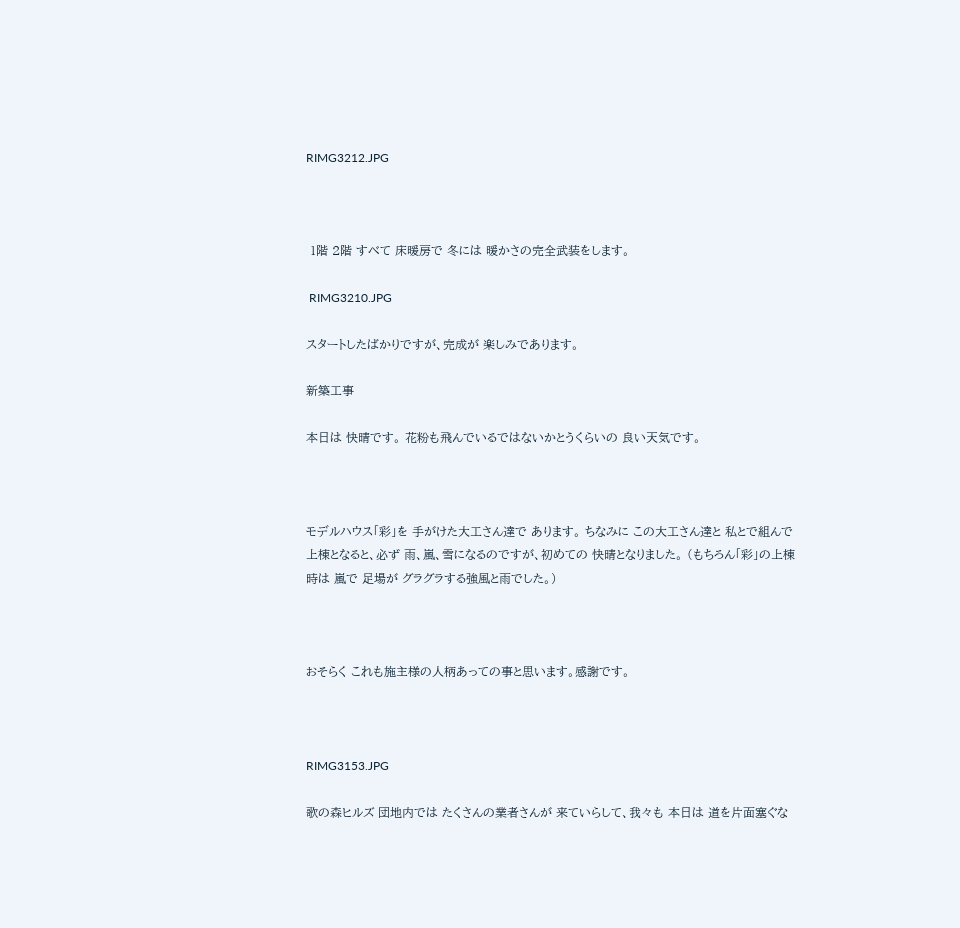RIMG3212.JPG



 1階 2階 すべて 床暖房で 冬には 暖かさの完全武装をします。

 RIMG3210.JPG

スタートしたばかりですが、完成が 楽しみであります。

新築工事

本日は 快晴です。 花粉も飛んでいるではないかとうくらいの 良い天気です。



モデルハウス「彩」を 手がけた大工さん達で あります。 ちなみに この大工さん達と 私とで組んで 上棟となると、必ず 雨、嵐、雪になるのですが、初めての 快晴となりました。 (もちろん「彩」の上棟時は 嵐で 足場が グラグラする強風と雨でした。)



おそらく これも施主様の人柄あっての事と思います。感謝です。



RIMG3153.JPG

歌の森ヒルズ 団地内では たくさんの業者さんが 来ていらして、我々も 本日は 道を片面塞ぐな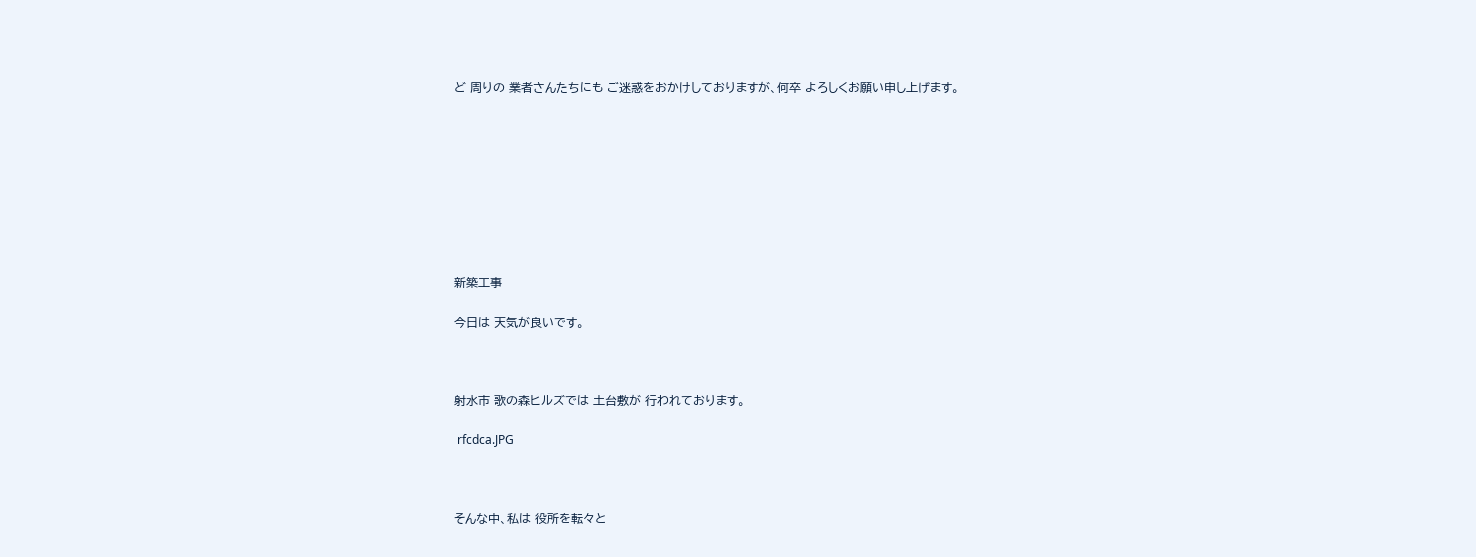ど 周りの 業者さんたちにも ご迷惑をおかけしておりますが、何卒 よろしくお願い申し上げます。









新築工事

今日は 天気が良いです。



射水市 歌の森ヒルズでは 土台敷が 行われております。

 rfcdca.JPG



そんな中、私は 役所を転々と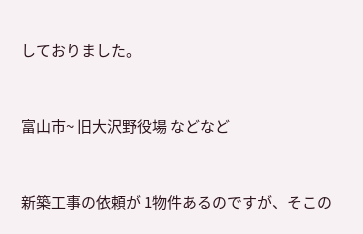しておりました。



富山市~ 旧大沢野役場 などなど



新築工事の依頼が 1物件あるのですが、そこの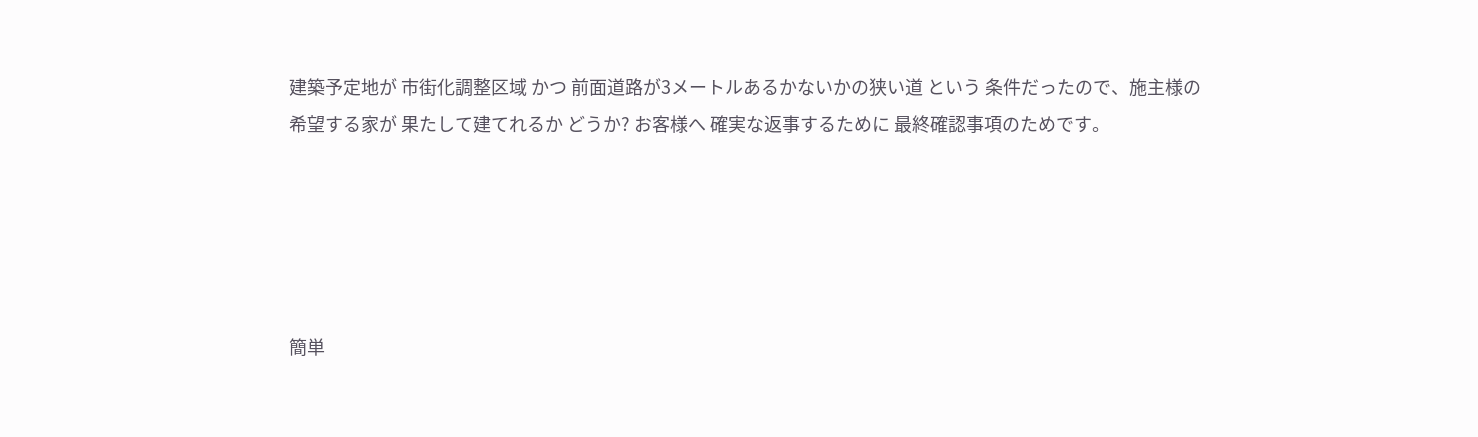建築予定地が 市街化調整区域 かつ 前面道路が3メートルあるかないかの狭い道 という 条件だったので、施主様の希望する家が 果たして建てれるか どうか? お客様へ 確実な返事するために 最終確認事項のためです。





簡単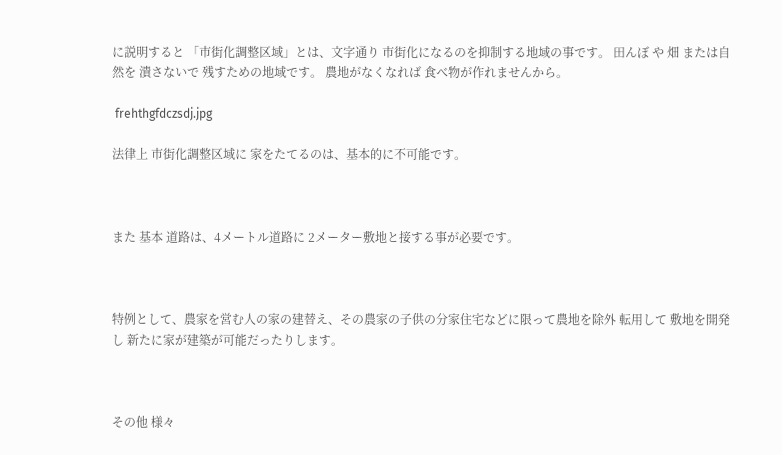に説明すると 「市街化調整区域」とは、文字通り 市街化になるのを抑制する地域の事です。 田んぼ や 畑 または自然を 潰さないで 残すための地域です。 農地がなくなれば 食べ物が作れませんから。

 frehthgfdczsdj.jpg

法律上 市街化調整区域に 家をたてるのは、基本的に不可能です。



また 基本 道路は、4メートル道路に 2メーター敷地と接する事が必要です。



特例として、農家を営む人の家の建替え、その農家の子供の分家住宅などに限って農地を除外 転用して 敷地を開発し 新たに家が建築が可能だったりします。



その他 様々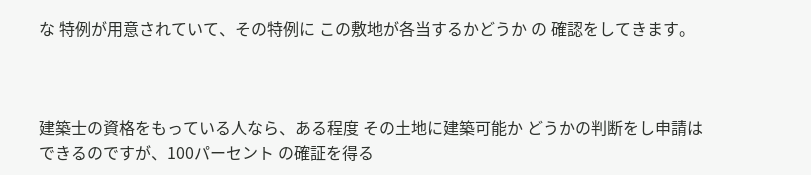な 特例が用意されていて、その特例に この敷地が各当するかどうか の 確認をしてきます。



建築士の資格をもっている人なら、ある程度 その土地に建築可能か どうかの判断をし申請はできるのですが、100パーセント の確証を得る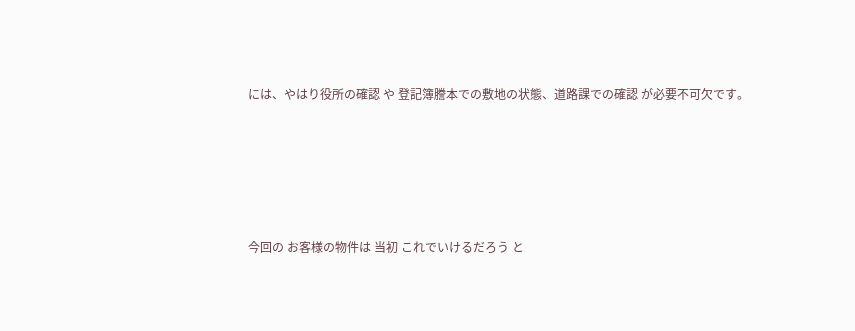には、やはり役所の確認 や 登記簿謄本での敷地の状態、道路課での確認 が必要不可欠です。





今回の お客様の物件は 当初 これでいけるだろう と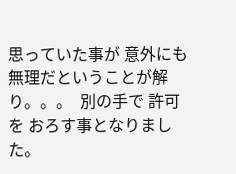思っていた事が 意外にも無理だということが解り。。。  別の手で 許可を おろす事となりました。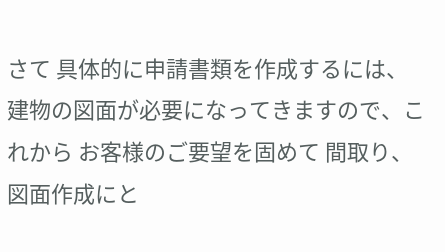さて 具体的に申請書類を作成するには、建物の図面が必要になってきますので、これから お客様のご要望を固めて 間取り、図面作成にと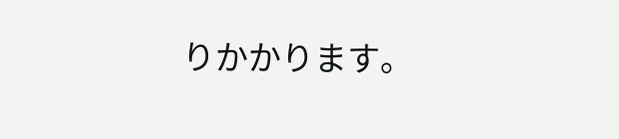りかかります。